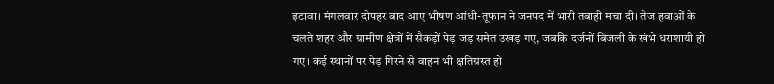इटावा। मंगलवार दोपहर बाद आए भीषण आंधी-तूफान ने जनपद में भारी तबाही मचा दी। तेज हवाओं के चलते शहर और ग्रामीण क्षेत्रों में सैकड़ों पेड़ जड़ समेत उखड़ गए, जबकि दर्जनों बिजली के खंभे धराशायी हो गए। कई स्थानों पर पेड़ गिरने से वाहन भी क्षतिग्रस्त हो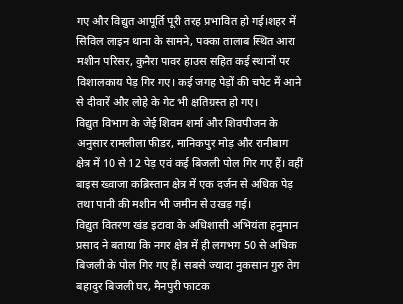गए और विद्युत आपूर्ति पूरी तरह प्रभावित हो गई।शहर में सिविल लाइन थाना के सामने, पक्का तालाब स्थित आरा मशीन परिसर, कुनैरा पावर हाउस सहित कई स्थानों पर विशालकाय पेड़ गिर गए। कई जगह पेड़ों की चपेट में आने से दीवारें और लोहे के गेट भी क्षतिग्रस्त हो गए।
विद्युत विभाग के जेई शिवम शर्मा और शिवपीजन के अनुसार रामलीला फीडर, मानिकपुर मोड़ और रानीबाग क्षेत्र में 10 से 12 पेड़ एवं कई बिजली पोल गिर गए हैं। वहीं बाइस ख्वाजा कब्रिस्तान क्षेत्र में एक दर्जन से अधिक पेड़ तथा पानी की मशीन भी जमीन से उखड़ गई।
विद्युत वितरण खंड इटावा के अधिशासी अभियंता हनुमान प्रसाद ने बताया कि नगर क्षेत्र में ही लगभग 50 से अधिक बिजली के पोल गिर गए हैं। सबसे ज्यादा नुकसान गुरु तेग बहादुर बिजली घर, मैनपुरी फाटक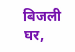बिजली घर,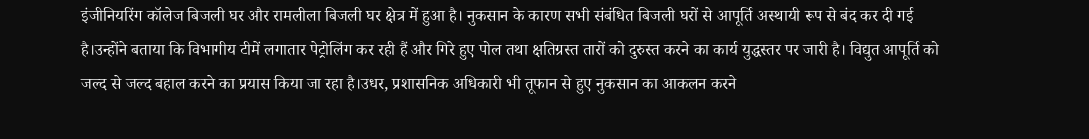इंजीनियरिंग कॉलेज बिजली घर और रामलीला बिजली घर क्षेत्र में हुआ है। नुकसान के कारण सभी संबंधित बिजली घरों से आपूर्ति अस्थायी रूप से बंद कर दी गई है।उन्होंने बताया कि विभागीय टीमें लगातार पेट्रोलिंग कर रही हैं और गिरे हुए पोल तथा क्षतिग्रस्त तारों को दुरुस्त करने का कार्य युद्धस्तर पर जारी है। विद्युत आपूर्ति को जल्द से जल्द बहाल करने का प्रयास किया जा रहा है।उधर, प्रशासनिक अधिकारी भी तूफान से हुए नुकसान का आकलन करने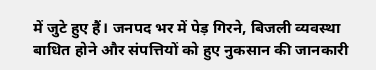में जुटे हुए हैं। जनपद भर में पेड़ गिरने, बिजली व्यवस्था बाधित होने और संपत्तियों को हुए नुकसान की जानकारी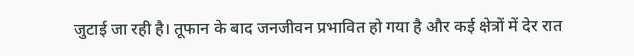जुटाई जा रही है। तूफान के बाद जनजीवन प्रभावित हो गया है और कई क्षेत्रों में देर रात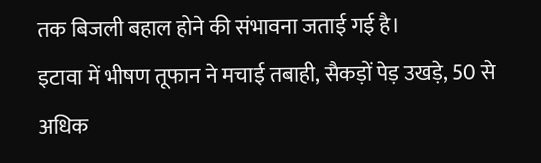तक बिजली बहाल होने की संभावना जताई गई है।
इटावा में भीषण तूफान ने मचाई तबाही, सैकड़ों पेड़ उखड़े, 50 से अधिक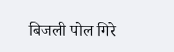बिजली पोल गिरे